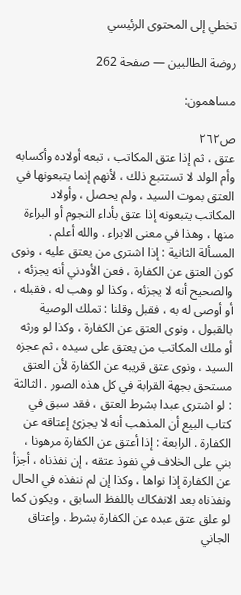تخطي إلى المحتوى الرئيسي

روضة الطالبين — صفحة 262

مساهمون:

ص٢٦٢
عتق ، ثم إذا عتق المكاتب ، تبعه أولاده وأكسابه وأم الولد لا تستتبع ذلك ، لأنهم إنما يتبعونها في العتق بموت السيد ، ولم يحصل ، وأولاد المكاتب يتبعونه إذا عتق بأداء النجوم أو البراءة منها ، وهذا في معنى الابراء . والله أعلم . المسألة الثانية : إذا اشترى من يعتق عليه ، ونوى كون العتق عن الكفارة ، فعن الأودني أنه يجزئه ، والصحيح أنه لا يجزئه ، وكذا لو وهب له ، فقبله ، أو أوصى له به ، فقبل وقلنا : تملك الوصية بالقبول ، ونوى العتق عن الكفارة ، وكذا لو ورثه أو ملك المكاتب من يعتق على سيده ، ثم عجزه السيد ، ونوى عتق قريبه عن الكفارة لأن العتق مستحق بجهة القرابة في كل هذه الصور . الثالثة : لو اشترى عبدا بشرط العتق ، فقد سبق في كتاب البيع أن المذهب أنه لا يجزئ إعتاقه عن الكفارة . الرابعة : إذا أعتق عن الكفارة مرهونا ، بني على الخلاف في نفوذ عتقه ، إن نفذناه ، أجزأ عن الكفارة إذا نواها ، وكذا إن لم ننفذه في الحال ونفذناه بعد الانفكاك باللفظ السابق ، ويكون كما لو علق عتق عبده عن الكفارة بشرط . وإعتاق الجاني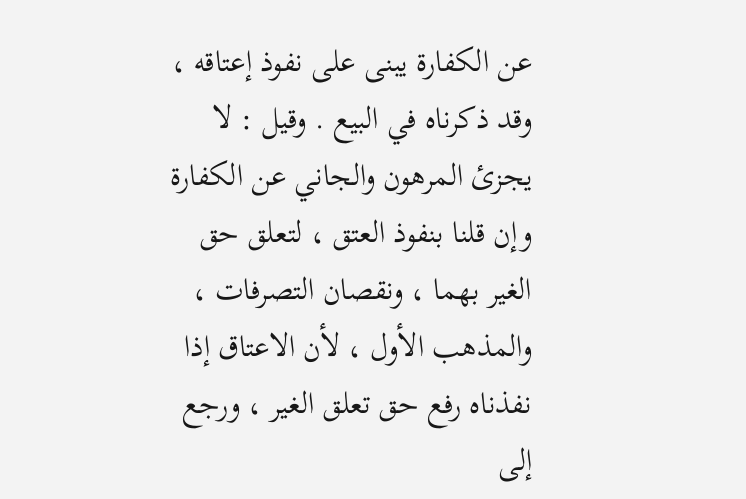عن الكفارة يبنى على نفوذ إعتاقه ، وقد ذكرناه في البيع . وقيل : لا يجزئ المرهون والجاني عن الكفارة وإن قلنا بنفوذ العتق ، لتعلق حق الغير بهما ، ونقصان التصرفات ، والمذهب الأول ، لأن الاعتاق إذا نفذناه رفع حق تعلق الغير ، ورجع إلى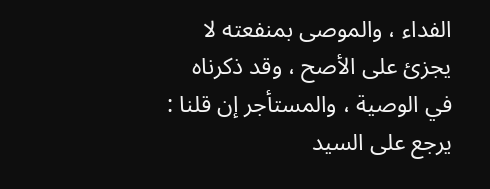الفداء ، والموصى بمنفعته لا يجزئ على الأصح ، وقد ذكرناه في الوصية ، والمستأجر إن قلنا : يرجع على السيد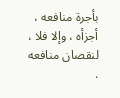بأجرة منافعه ، أجزأه ، وإلا فلا ، لنقصان منافعه .